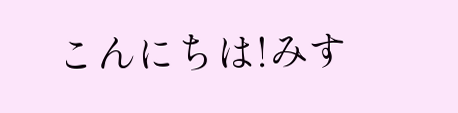こんにちは!みす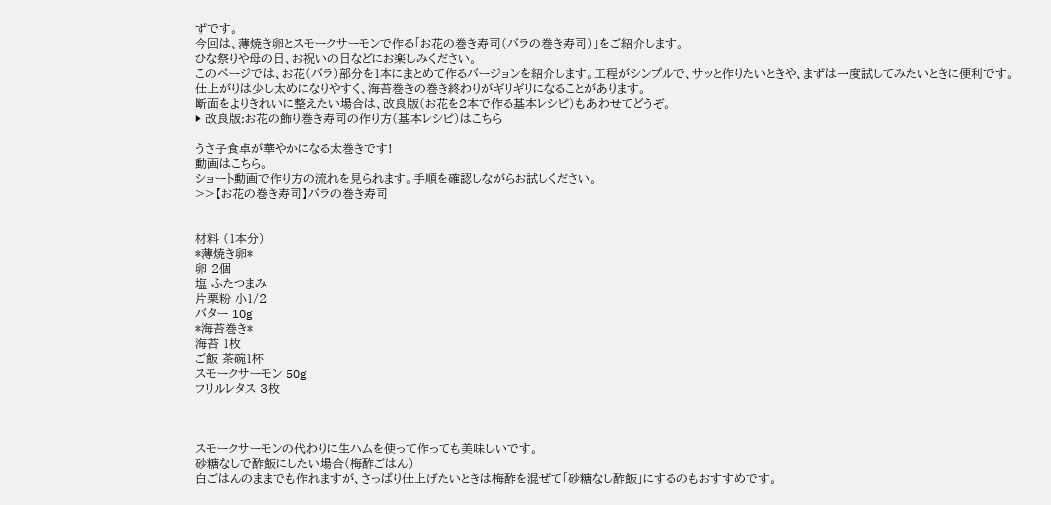ずです。
今回は、薄焼き卵とスモークサーモンで作る「お花の巻き寿司(バラの巻き寿司)」をご紹介します。
ひな祭りや母の日、お祝いの日などにお楽しみください。
このページでは、お花(バラ)部分を1本にまとめて作るバージョンを紹介します。工程がシンプルで、サッと作りたいときや、まずは一度試してみたいときに便利です。
仕上がりは少し太めになりやすく、海苔巻きの巻き終わりがギリギリになることがあります。
断面をよりきれいに整えたい場合は、改良版(お花を2本で作る基本レシピ)もあわせてどうぞ。
▶ 改良版:お花の飾り巻き寿司の作り方(基本レシピ)はこちら

うさ子食卓が華やかになる太巻きです!
動画はこちら。
ショート動画で作り方の流れを見られます。手順を確認しながらお試しください。
>>【お花の巻き寿司】バラの巻き寿司


材料 (1本分)
*薄焼き卵*
卵 2個
塩 ふたつまみ
片栗粉 小1/2
バター 10g
*海苔巻き*
海苔 1枚
ご飯 茶碗1杯
スモークサーモン 50g
フリルレタス 3枚



スモークサーモンの代わりに生ハムを使って作っても美味しいです。
砂糖なしで酢飯にしたい場合(梅酢ごはん)
白ごはんのままでも作れますが、さっぱり仕上げたいときは梅酢を混ぜて「砂糖なし酢飯」にするのもおすすめです。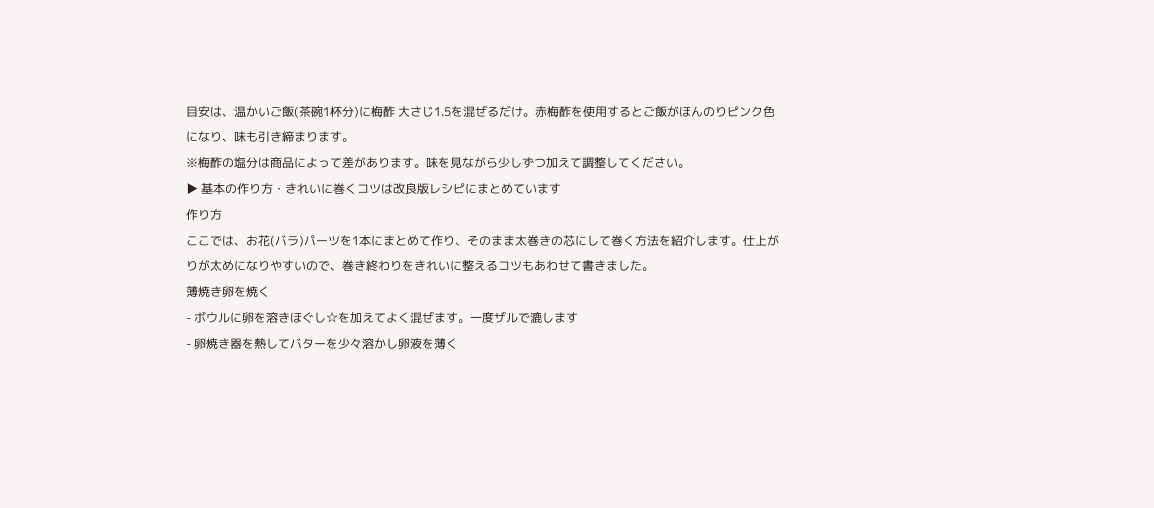目安は、温かいご飯(茶碗1杯分)に梅酢 大さじ1.5を混ぜるだけ。赤梅酢を使用するとご飯がほんのりピンク色になり、味も引き締まります。
※梅酢の塩分は商品によって差があります。味を見ながら少しずつ加えて調整してください。
▶ 基本の作り方・きれいに巻くコツは改良版レシピにまとめています
作り方
ここでは、お花(バラ)パーツを1本にまとめて作り、そのまま太巻きの芯にして巻く方法を紹介します。仕上がりが太めになりやすいので、巻き終わりをきれいに整えるコツもあわせて書きました。
薄焼き卵を焼く
- ボウルに卵を溶きほぐし☆を加えてよく混ぜます。一度ザルで漉します
- 卵焼き器を熱してバターを少々溶かし卵液を薄く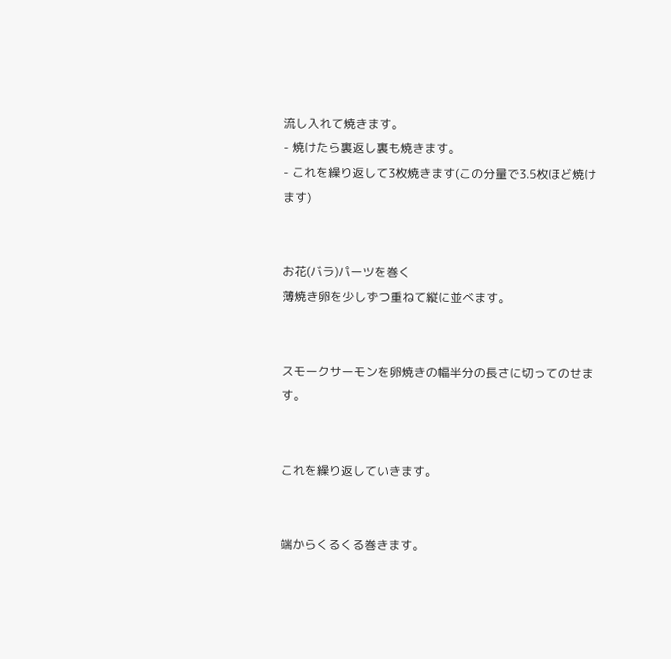流し入れて焼きます。
- 焼けたら裏返し裏も焼きます。
- これを繰り返して3枚焼きます(この分量で3.5枚ほど焼けます)


お花(バラ)パーツを巻く
薄焼き卵を少しずつ重ねて縦に並べます。


スモークサーモンを卵焼きの幅半分の長さに切ってのせます。


これを繰り返していきます。


端からくるくる巻きます。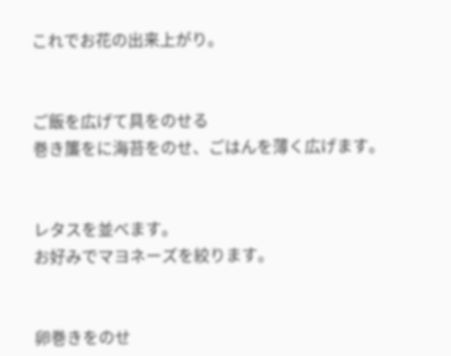これでお花の出来上がり。


ご飯を広げて具をのせる
巻き簾をに海苔をのせ、ごはんを薄く広げます。


レタスを並べます。
お好みでマヨネーズを絞ります。


卵巻きをのせ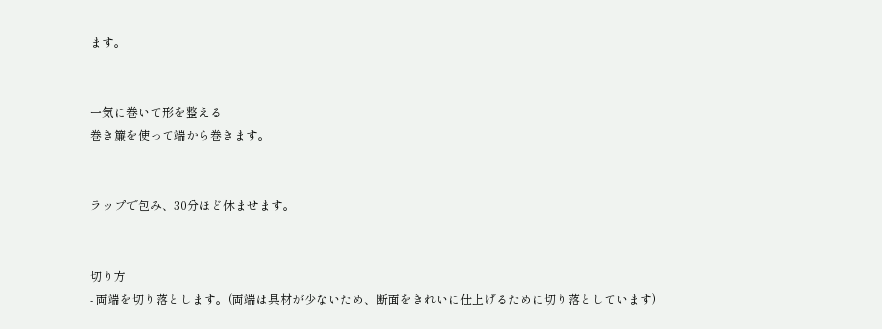ます。


一気に巻いて形を整える
巻き簾を使って端から巻きます。


ラップで包み、30分ほど休ませます。


切り方
- 両端を切り落とします。(両端は具材が少ないため、断面をきれいに仕上げるために切り落としています)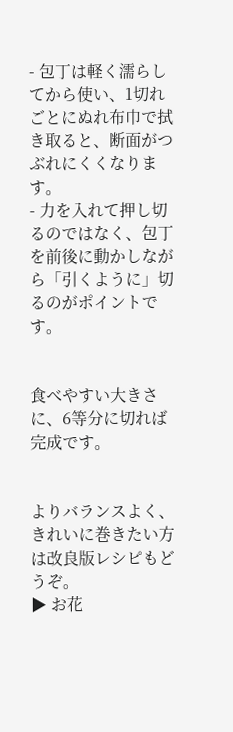- 包丁は軽く濡らしてから使い、1切れごとにぬれ布巾で拭き取ると、断面がつぶれにくくなります。
- 力を入れて押し切るのではなく、包丁を前後に動かしながら「引くように」切るのがポイントです。


食べやすい大きさに、6等分に切れば完成です。


よりバランスよく、きれいに巻きたい方は改良版レシピもどうぞ。
▶ お花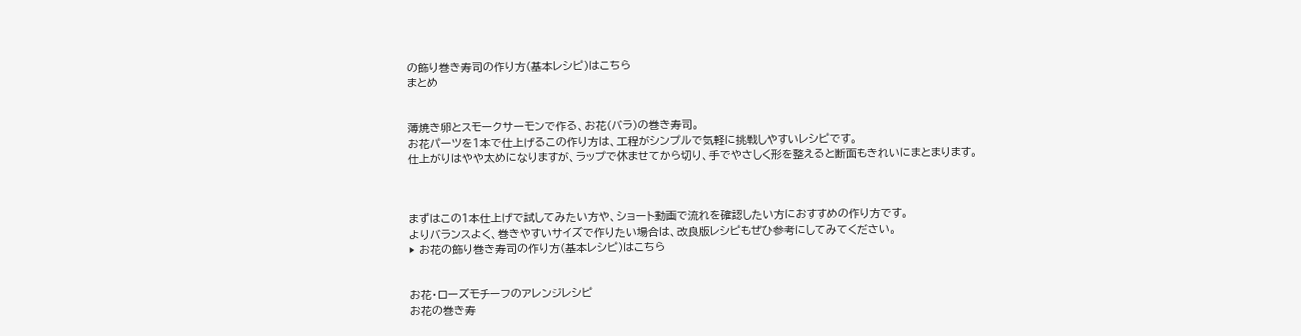の飾り巻き寿司の作り方(基本レシピ)はこちら
まとめ


薄焼き卵とスモークサーモンで作る、お花(バラ)の巻き寿司。
お花パーツを1本で仕上げるこの作り方は、工程がシンプルで気軽に挑戦しやすいレシピです。
仕上がりはやや太めになりますが、ラップで休ませてから切り、手でやさしく形を整えると断面もきれいにまとまります。



まずはこの1本仕上げで試してみたい方や、ショート動画で流れを確認したい方におすすめの作り方です。
よりバランスよく、巻きやすいサイズで作りたい場合は、改良版レシピもぜひ参考にしてみてください。
▶ お花の飾り巻き寿司の作り方(基本レシピ)はこちら


お花・ローズモチーフのアレンジレシピ
お花の巻き寿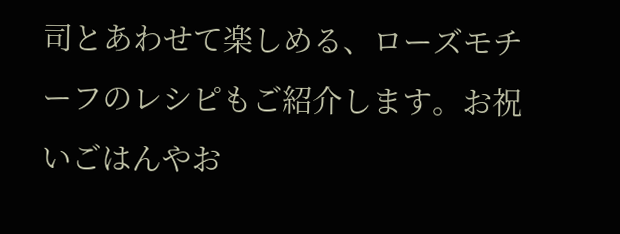司とあわせて楽しめる、ローズモチーフのレシピもご紹介します。お祝いごはんやお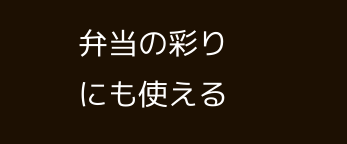弁当の彩りにも使える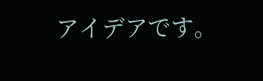アイデアです。